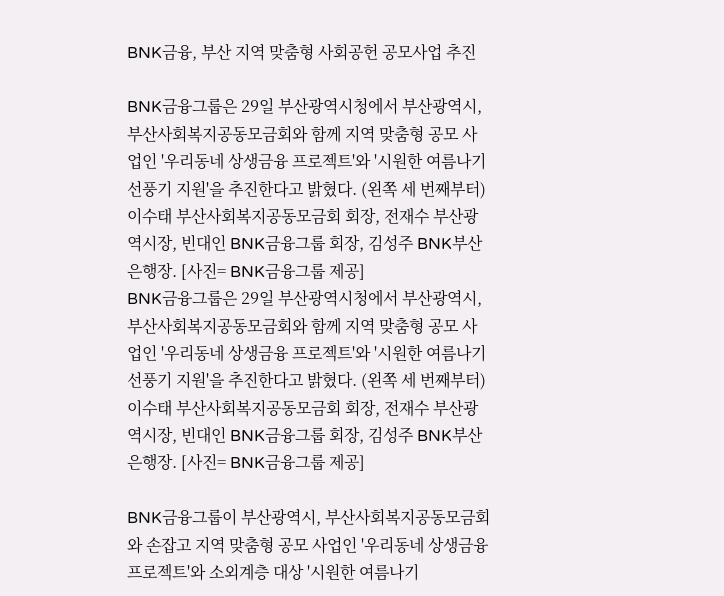BNK금융, 부산 지역 맞춤형 사회공헌 공모사업 추진

BNK금융그룹은 29일 부산광역시청에서 부산광역시, 부산사회복지공동모금회와 함께 지역 맞춤형 공모 사업인 '우리동네 상생금융 프로젝트'와 '시원한 여름나기 선풍기 지원'을 추진한다고 밝혔다. (왼쪽 세 번째부터) 이수태 부산사회복지공동모금회 회장, 전재수 부산광역시장, 빈대인 BNK금융그룹 회장, 김성주 BNK부산은행장. [사진= BNK금융그룹 제공]
BNK금융그룹은 29일 부산광역시청에서 부산광역시, 부산사회복지공동모금회와 함께 지역 맞춤형 공모 사업인 '우리동네 상생금융 프로젝트'와 '시원한 여름나기 선풍기 지원'을 추진한다고 밝혔다. (왼쪽 세 번째부터) 이수태 부산사회복지공동모금회 회장, 전재수 부산광역시장, 빈대인 BNK금융그룹 회장, 김성주 BNK부산은행장. [사진= BNK금융그룹 제공]

BNK금융그룹이 부산광역시, 부산사회복지공동모금회와 손잡고 지역 맞춤형 공모 사업인 '우리동네 상생금융 프로젝트'와 소외계층 대상 '시원한 여름나기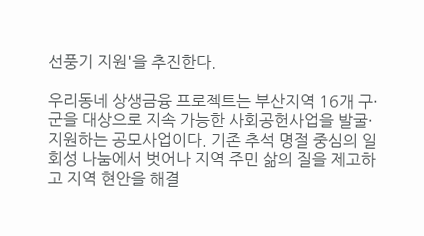선풍기 지원'을 추진한다.

우리동네 상생금융 프로젝트는 부산지역 16개 구·군을 대상으로 지속 가능한 사회공헌사업을 발굴·지원하는 공모사업이다. 기존 추석 명절 중심의 일회성 나눔에서 벗어나 지역 주민 삶의 질을 제고하고 지역 현안을 해결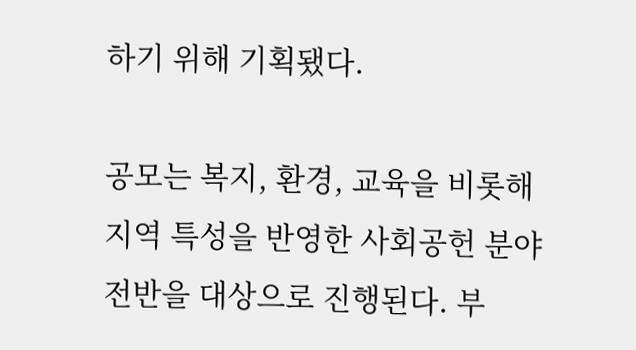하기 위해 기획됐다.

공모는 복지, 환경, 교육을 비롯해 지역 특성을 반영한 사회공헌 분야 전반을 대상으로 진행된다. 부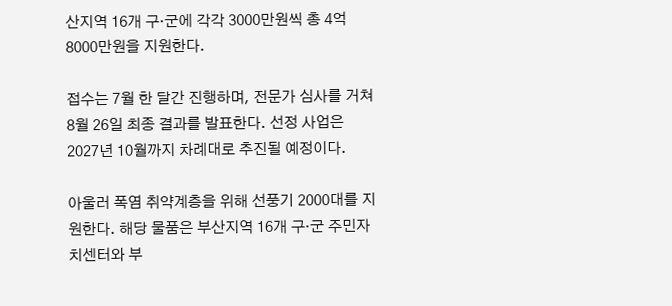산지역 16개 구·군에 각각 3000만원씩 총 4억8000만원을 지원한다.

접수는 7월 한 달간 진행하며, 전문가 심사를 거쳐 8월 26일 최종 결과를 발표한다. 선정 사업은 2027년 10월까지 차례대로 추진될 예정이다.

아울러 폭염 취약계층을 위해 선풍기 2000대를 지원한다. 해당 물품은 부산지역 16개 구·군 주민자치센터와 부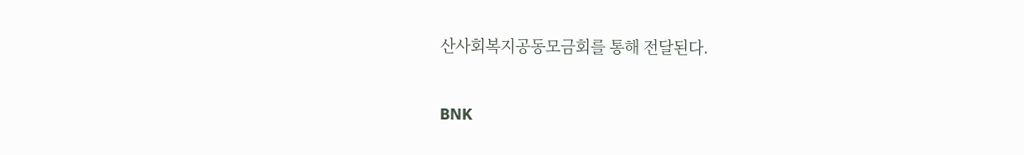산사회복지공동모금회를 통해 전달된다.

BNK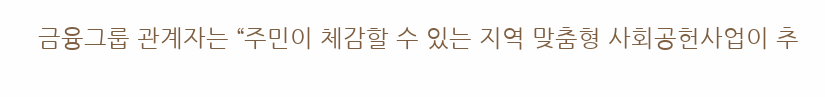금융그룹 관계자는 “주민이 체감할 수 있는 지역 맞춤형 사회공헌사업이 추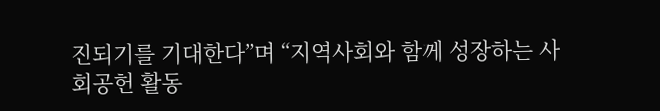진되기를 기대한다”며 “지역사회와 함께 성장하는 사회공헌 활동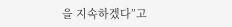을 지속하겠다”고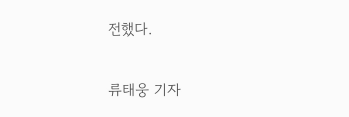전했다.

류태웅 기자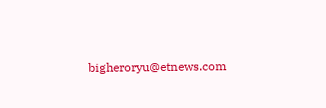bigheroryu@etnews.com